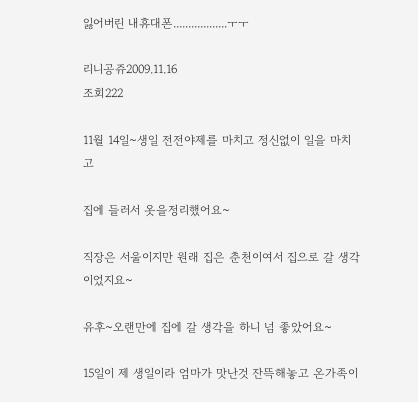잃어버린 내휴대폰..................ㅜㅜ

리니공쥬2009.11.16
조회222

11월 14일~생일 전전야제를 마치고 정신없이 일을 마치고

집에 들러서 옷을정리했어요~

직장은 서울이지만 원래 집은 춘천이여서 집으로 갈 생각이었지요~

유후~오랜만에 집에 갈 생각을 하니 넘 좋았어요~

15일이 제 생일이라 엄마가 맛난것 잔뜩해놓고 온가족이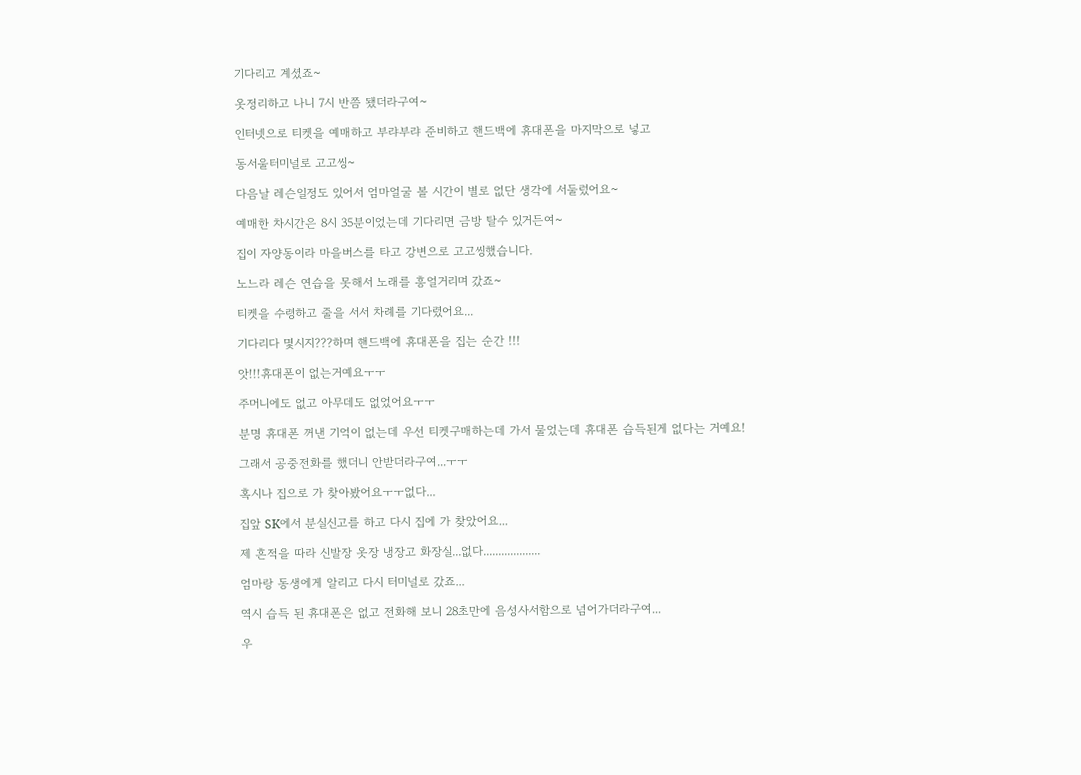기다리고 계셨죠~

옷정리하고 나니 7시 반쯤 됐더라구여~

인터넷으로 티켓을 예매하고 부랴부랴 준비하고 핸드백에 휴대폰을 마지막으로 넣고

동서울터미널로 고고씽~

다음날 레슨일정도 있어서 엄마얼굴 볼 시간이 별로 없단 생각에 서둘렀어요~

예매한 차시간은 8시 35분이었는데 기다리면 금방 탈수 있거든여~

집이 자양동이라 마을버스를 타고 강변으로 고고씽했습니다.

노느라 레슨 연습을 못해서 노래를 흥얼거리며 갔죠~

티켓을 수령하고 줄을 서서 차례를 기다렸어요...

기다리다 몇시지???하며 핸드백에 휴대폰을 집는 순간 !!!

앗!!!휴대폰이 없는거예요ㅜㅜ

주머니에도 없고 아무데도 없었어요ㅜㅜ

분명 휴대폰 꺼낸 기억이 없는데 우선 티켓구매하는데 가서 물었는데 휴대폰 습득된게 없다는 거예요!

그래서 공중전화를 했더니 안받더라구여...ㅜㅜ

혹시나 집으로 가 찾아봤어요ㅜㅜ없다...

집앞 SK에서 분실신고를 하고 다시 집에 가 찾았어요...

제 흔적을 따라 신발장 옷장 냉장고 화장실...없다...................

엄마랑 동생에게 알리고 다시 터미널로 갔죠...

역시 습득 된 휴대폰은 없고 전화해 보니 28초만에 음성사서함으로 넘어가더라구여...

우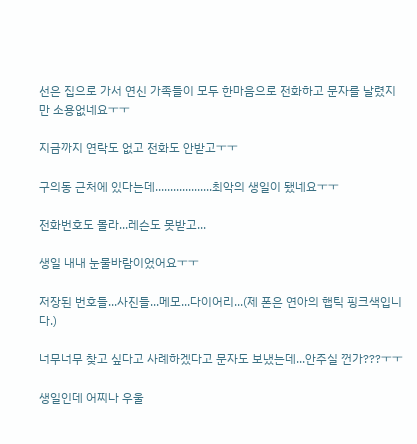선은 집으로 가서 연신 가족들이 모두 한마음으로 전화하고 문자를 날렸지만 소용없네요ㅜㅜ

지금까지 연락도 없고 전화도 안받고ㅜㅜ

구의동 근처에 있다는데...................최악의 생일이 됐네요ㅜㅜ

전화번호도 몰라...레슨도 못받고...

생일 내내 눈물바람이었어요ㅜㅜ

저장된 번호들...사진들...메모...다이어리...(제 폰은 연아의 햅틱 핑크색입니다.)

너무너무 찾고 싶다고 사례하겠다고 문자도 보냈는데...안주실 껀가???ㅜㅜ

생일인데 어찌나 우울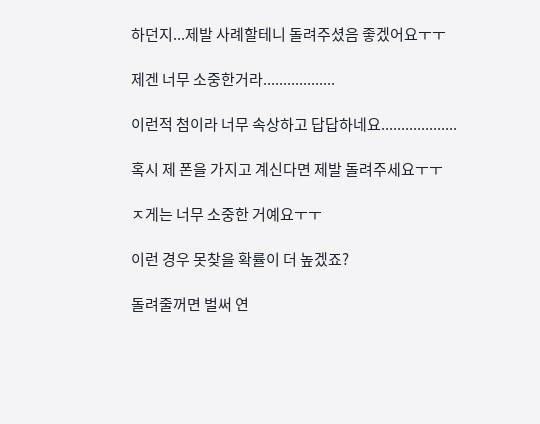하던지...제발 사례할테니 돌려주셨음 좋겠어요ㅜㅜ

제겐 너무 소중한거라..................

이런적 첨이라 너무 속상하고 답답하네요...................

혹시 제 폰을 가지고 계신다면 제발 돌려주세요ㅜㅜ

ㅈ게는 너무 소중한 거예요ㅜㅜ

이런 경우 못찾을 확률이 더 높겠죠?

돌려줄꺼면 벌써 연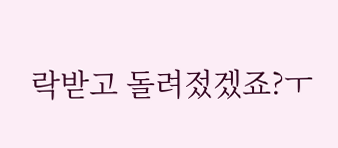락받고 돌려젔겠죠?ㅜ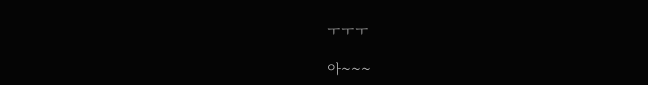ㅜㅜㅜ

아~~~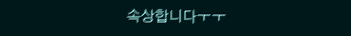속상합니다ㅜㅜ